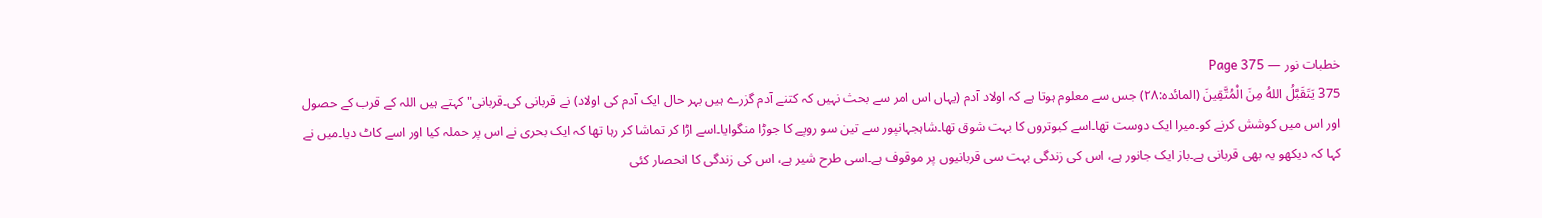خطبات نور — Page 375
375 يَتَقَبَّلُ اللهُ مِنَ الْمُتَّقِينَ (المائدہ:۲۸) جس سے معلوم ہوتا ہے کہ اولاد آدم (یہاں اس امر سے بحث نہیں کہ کتنے آدم گزرے ہیں بہر حال ایک آدم کی اولاد) نے قربانی کی۔قربانی" کہتے ہیں اللہ کے قرب کے حصول اور اس میں کوشش کرنے کو۔میرا ایک دوست تھا۔اسے کبوتروں کا بہت شوق تھا۔شاہجہانپور سے تین سو روپے کا جوڑا منگوایا۔اسے اڑا کر تماشا کر رہا تھا کہ ایک بحری نے اس پر حملہ کیا اور اسے کاٹ دیا۔میں نے کہا کہ دیکھو یہ بھی قربانی ہے۔باز ایک جانور ہے، اس کی زندگی بہت سی قربانیوں پر موقوف ہے۔اسی طرح شیر ہے، اس کی زندگی کا انحصار کئی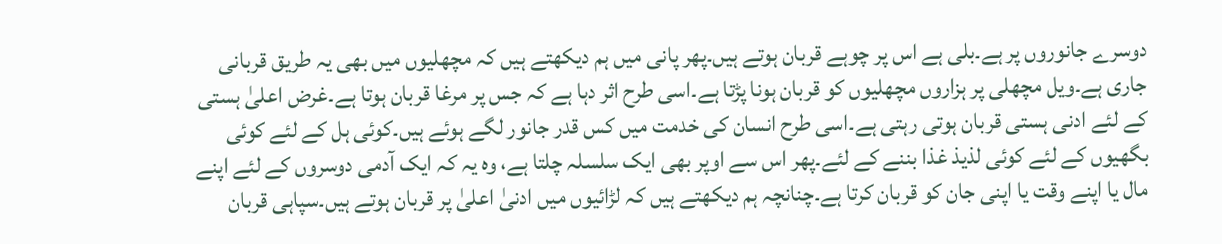دوسرے جانوروں پر ہے۔بلی ہے اس پر چوہے قربان ہوتے ہیں۔پھر پانی میں ہم دیکھتے ہیں کہ مچھلیوں میں بھی یہ طریق قربانی جاری ہے۔ویل مچھلی پر ہزاروں مچھلیوں کو قربان ہونا پڑتا ہے۔اسی طرح اثر دہا ہے کہ جس پر مرغا قربان ہوتا ہے۔غرض اعلیٰ ہستی کے لئے ادنی ہستی قربان ہوتی رہتی ہے۔اسی طرح انسان کی خدمت میں کس قدر جانور لگے ہوئے ہیں۔کوئی ہل کے لئے کوئی بگھیوں کے لئے کوئی لذیذ غذا بننے کے لئے۔پھر اس سے اوپر بھی ایک سلسلہ چلتا ہے، وہ یہ کہ ایک آدمی دوسروں کے لئے اپنے مال یا اپنے وقت یا اپنی جان کو قربان کرتا ہے۔چنانچہ ہم دیکھتے ہیں کہ لڑائیوں میں ادنیٰ اعلیٰ پر قربان ہوتے ہیں۔سپاہی قربان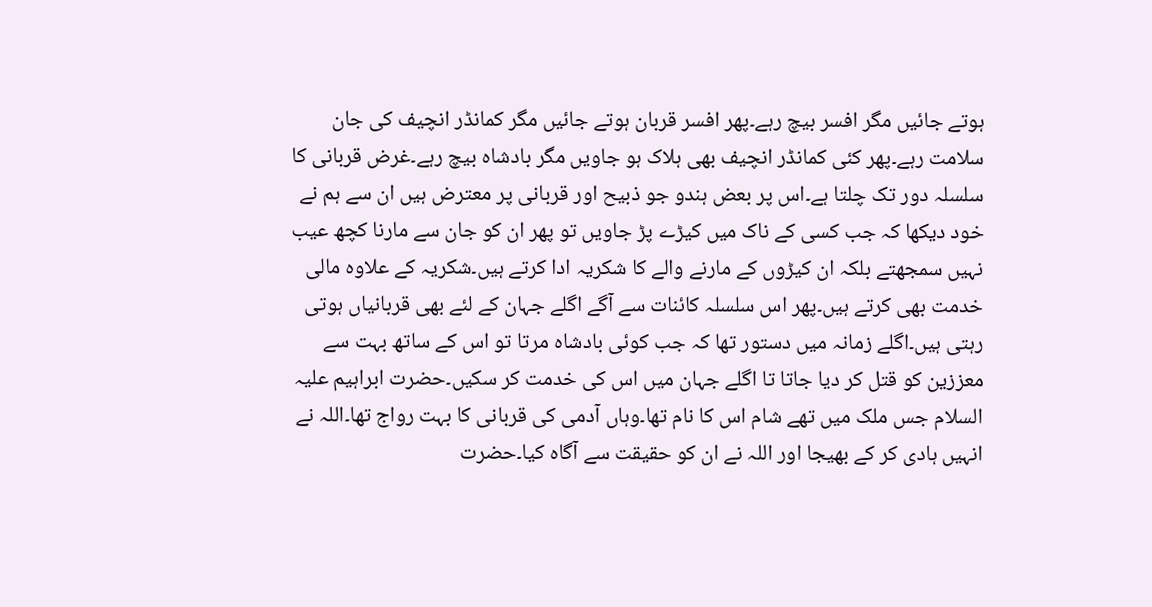ہوتے جائیں مگر افسر بیچ رہے۔پھر افسر قربان ہوتے جائیں مگر کمانڈر انچیف کی جان سلامت رہے۔پھر کئی کمانڈر انچیف بھی ہلاک ہو جاویں مگر بادشاہ بیچ رہے۔غرض قربانی کا سلسلہ دور تک چلتا ہے۔اس پر بعض ہندو جو ذبیح اور قربانی پر معترض ہیں ان سے ہم نے خود دیکھا کہ جب کسی کے ناک میں کیڑے پڑ جاویں تو پھر ان کو جان سے مارنا کچھ عیب نہیں سمجھتے بلکہ ان کیڑوں کے مارنے والے کا شکریہ ادا کرتے ہیں۔شکریہ کے علاوہ مالی خدمت بھی کرتے ہیں۔پھر اس سلسلہ کائنات سے آگے اگلے جہان کے لئے بھی قربانیاں ہوتی رہتی ہیں۔اگلے زمانہ میں دستور تھا کہ جب کوئی بادشاہ مرتا تو اس کے ساتھ بہت سے معززین کو قتل کر دیا جاتا تا اگلے جہان میں اس کی خدمت کر سکیں۔حضرت ابراہیم علیہ السلام جس ملک میں تھے شام اس کا نام تھا۔وہاں آدمی کی قربانی کا بہت رواج تھا۔اللہ نے انہیں ہادی کر کے بھیجا اور اللہ نے ان کو حقیقت سے آگاہ کیا۔حضرت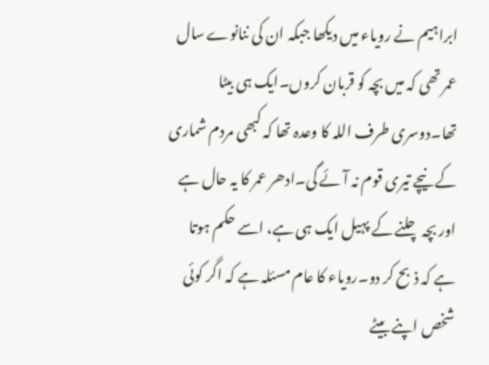ابراہیم نے رویاء میں دیکھا جبکہ ان کی ننانوے سال عمر تھی کہ میں بچہ کو قربان کروں۔ایک ہی بیٹا تھا۔دوسری طرف اللہ کا وعدہ تھا کہ کبھی مردم شماری کے نیچے تیری قوم نہ آئے گی۔ادھر عمر کا یہ حال ہے اور بچہ چلنے کے پہیل ایک ہی ہے، اسے حکم ہوتا ہے کہ ذبح کر دو۔رویاء کا عام مسئلہ ہے کہ اگر کوئی شخص اپنے بیٹے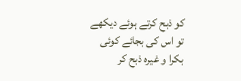کو ذبح کرتے ہوئے دیکھے تو اس کی بجائے کوئی بکرا و غیرہ ذبح کر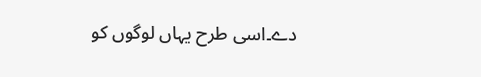دے۔اسی طرح یہاں لوگوں کو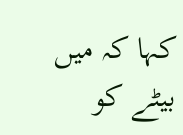کہا کہ میں بیٹے کو